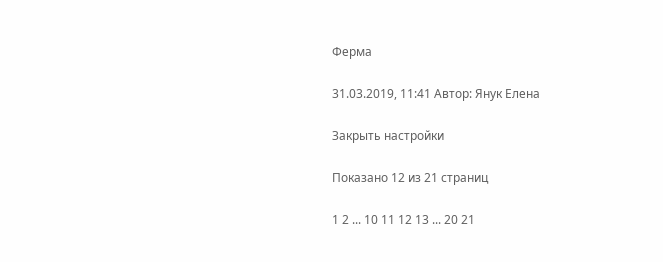Ферма

31.03.2019, 11:41 Автор: Янук Елена

Закрыть настройки

Показано 12 из 21 страниц

1 2 ... 10 11 12 13 ... 20 21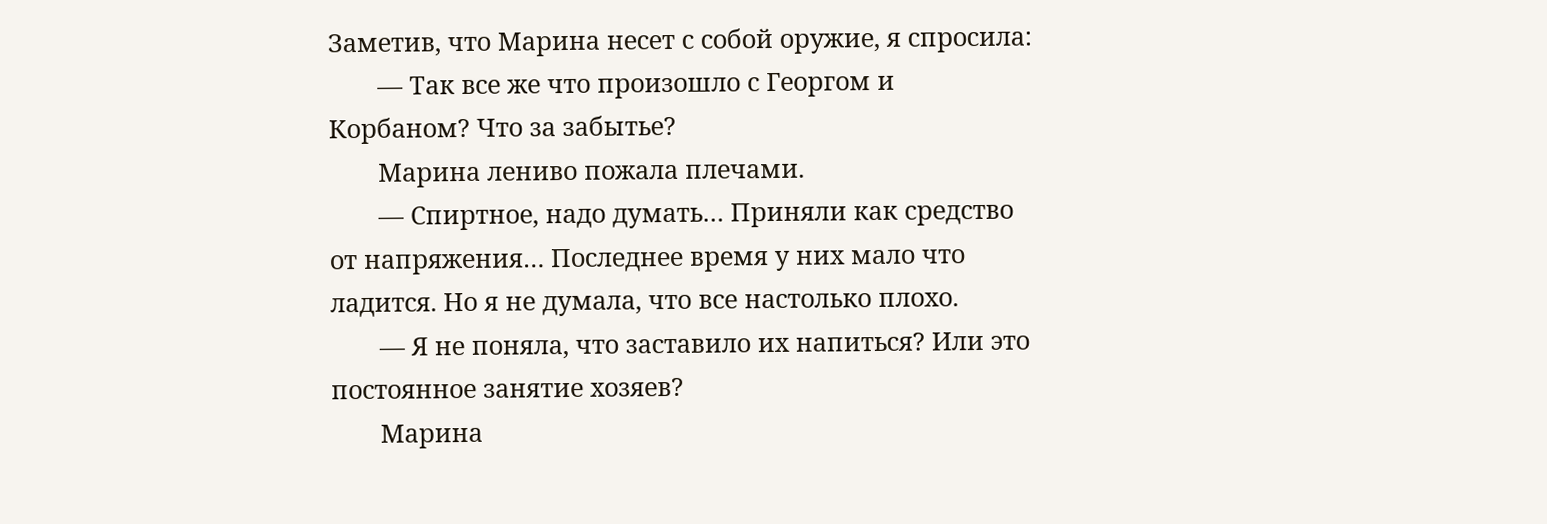Заметив, что Марина несет с собой оружие, я спросила:
       — Так все же что произошло с Георгом и Корбаном? Что за забытье?
       Марина лениво пожала плечами.
       — Спиртное, надо думать… Приняли как средство от напряжения… Последнее время у них мало что ладится. Но я не думала, что все настолько плохо.
       — Я не поняла, что заставило их напиться? Или это постоянное занятие хозяев?
       Марина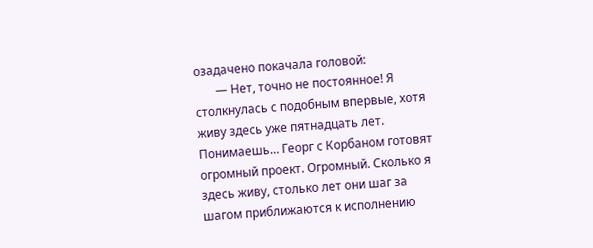озадачено покачала головой:
       — Нет, точно не постоянное! Я столкнулась с подобным впервые, хотя живу здесь уже пятнадцать лет. Понимаешь… Георг с Корбаном готовят огромный проект. Огромный. Сколько я здесь живу, столько лет они шаг за шагом приближаются к исполнению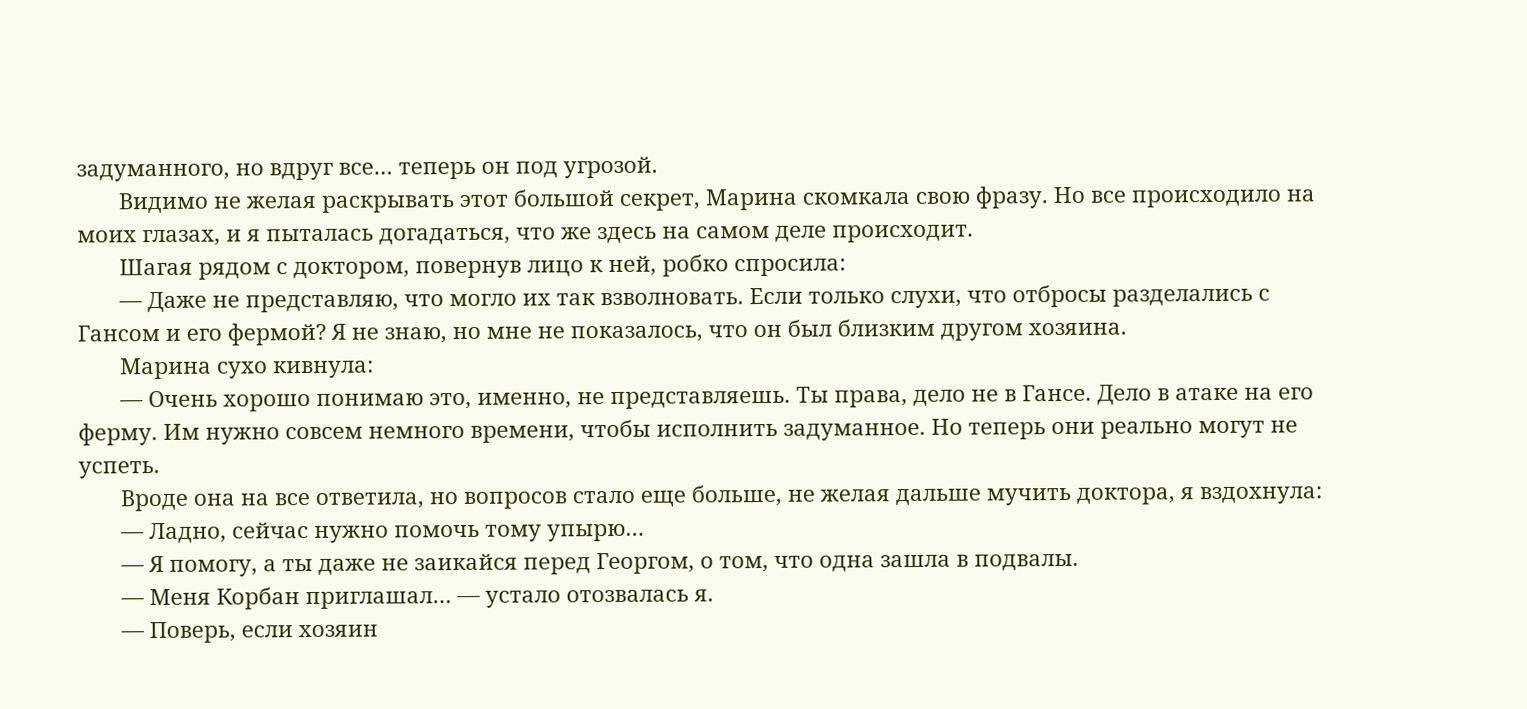задуманного, но вдруг все… теперь он под угрозой.
       Видимо не желая раскрывать этот большой секрет, Марина скомкала свою фразу. Но все происходило на моих глазах, и я пыталась догадаться, что же здесь на самом деле происходит.
       Шагая рядом с доктором, повернув лицо к ней, робко спросила:
       — Даже не представляю, что могло их так взволновать. Если только слухи, что отбросы разделались с Гансом и его фермой? Я не знаю, но мне не показалось, что он был близким другом хозяина.
       Марина сухо кивнула:
       — Очень хорошо понимаю это, именно, не представляешь. Ты права, дело не в Гансе. Дело в атаке на его ферму. Им нужно совсем немного времени, чтобы исполнить задуманное. Но теперь они реально могут не успеть.
       Вроде она на все ответила, но вопросов стало еще больше, не желая дальше мучить доктора, я вздохнула:
       — Ладно, сейчас нужно помочь тому упырю…
       — Я помогу, а ты даже не заикайся перед Георгом, о том, что одна зашла в подвалы.
       — Меня Корбан приглашал… — устало отозвалась я.
       — Поверь, если хозяин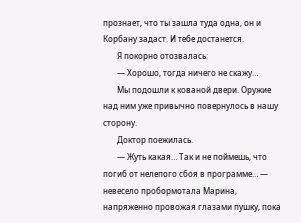прознает, что ты зашла туда одна, он и Корбану задаст. И тебе достанется.
       Я покорно отозвалась:
       — Хорошо, тогда ничего не скажу…
       Мы подошли к кованой двери. Оружие над ним уже привычно повернулось в нашу сторону.
       Доктор поежилась.
       — Жуть какая… Так и не поймешь, что погиб от нелепого сбоя в программе… — невесело пробормотала Марина, напряженно провожая глазами пушку, пока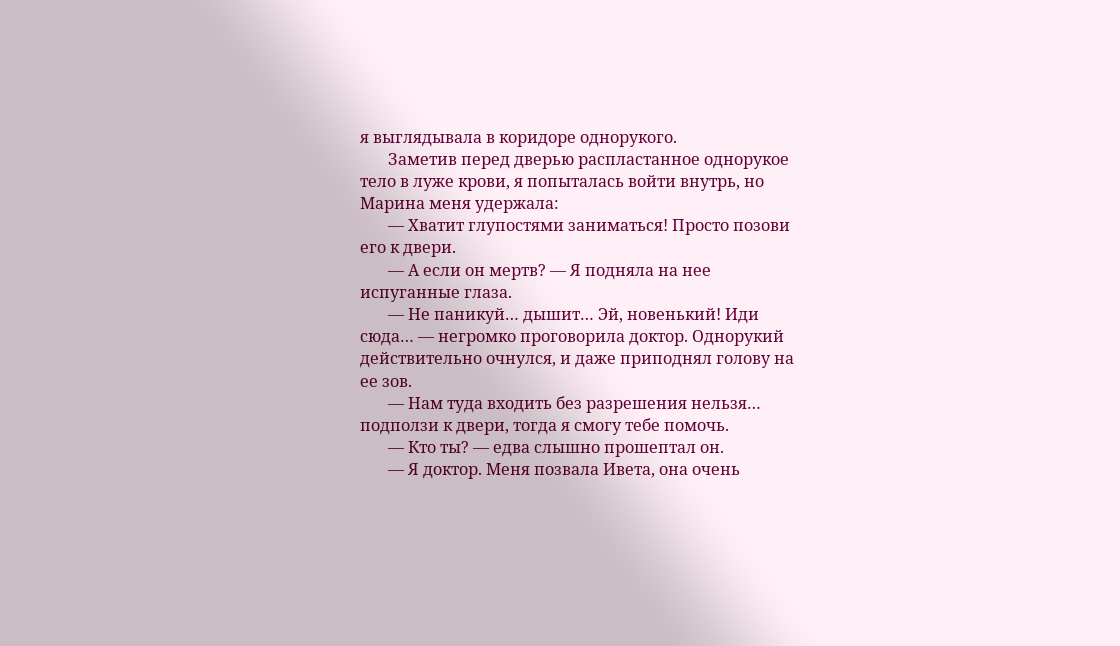я выглядывала в коридоре однорукого.
       Заметив перед дверью распластанное однорукое тело в луже крови, я попыталась войти внутрь, но Марина меня удержала:
       — Хватит глупостями заниматься! Просто позови его к двери.
       — А если он мертв? — Я подняла на нее испуганные глаза.
       — Не паникуй… дышит… Эй, новенький! Иди сюда… — негромко проговорила доктор. Однорукий действительно очнулся, и даже приподнял голову на ее зов.
       — Нам туда входить без разрешения нельзя… подползи к двери, тогда я смогу тебе помочь.
       — Кто ты? — едва слышно прошептал он.
       — Я доктор. Меня позвала Ивета, она очень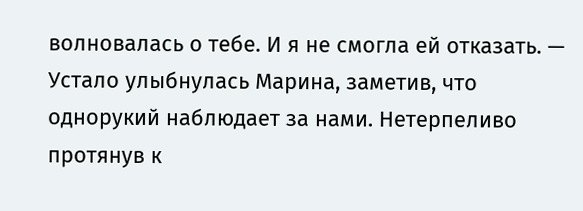волновалась о тебе. И я не смогла ей отказать. — Устало улыбнулась Марина, заметив, что однорукий наблюдает за нами. Нетерпеливо протянув к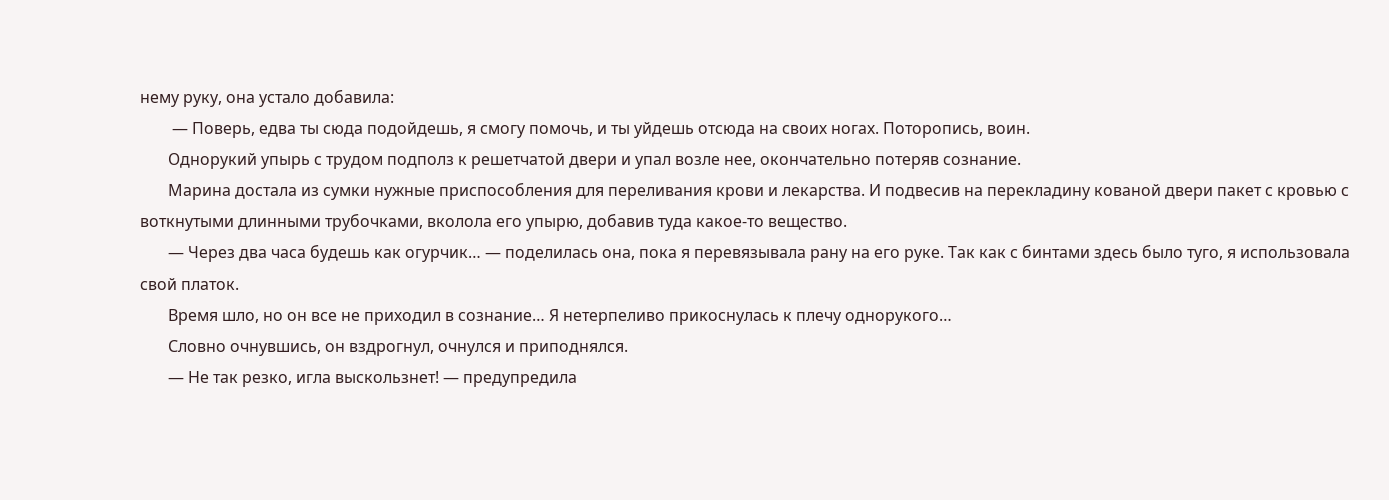нему руку, она устало добавила:
        — Поверь, едва ты сюда подойдешь, я смогу помочь, и ты уйдешь отсюда на своих ногах. Поторопись, воин.
       Однорукий упырь с трудом подполз к решетчатой двери и упал возле нее, окончательно потеряв сознание.
       Марина достала из сумки нужные приспособления для переливания крови и лекарства. И подвесив на перекладину кованой двери пакет с кровью с воткнутыми длинными трубочками, вколола его упырю, добавив туда какое-то вещество.
       — Через два часа будешь как огурчик… — поделилась она, пока я перевязывала рану на его руке. Так как с бинтами здесь было туго, я использовала свой платок.
       Время шло, но он все не приходил в сознание… Я нетерпеливо прикоснулась к плечу однорукого…
       Словно очнувшись, он вздрогнул, очнулся и приподнялся.
       — Не так резко, игла выскользнет! — предупредила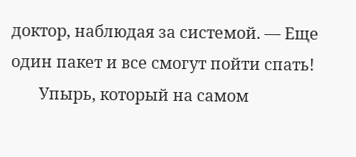доктор, наблюдая за системой. — Еще один пакет и все смогут пойти спать!
       Упырь, который на самом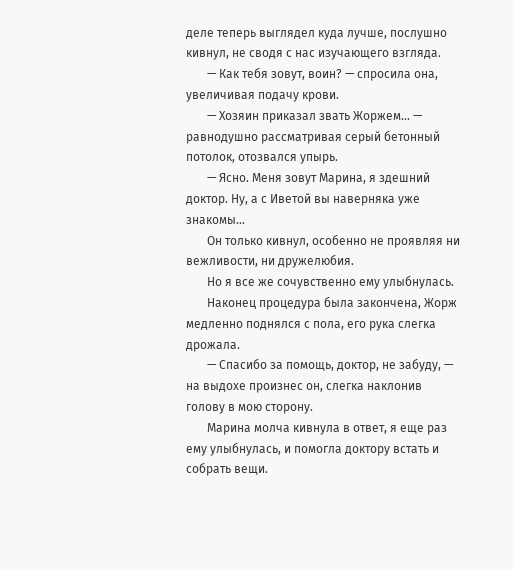деле теперь выглядел куда лучше, послушно кивнул, не сводя с нас изучающего взгляда.
       — Как тебя зовут, воин? — спросила она, увеличивая подачу крови.
       — Хозяин приказал звать Жоржем… — равнодушно рассматривая серый бетонный потолок, отозвался упырь.
       — Ясно. Меня зовут Марина, я здешний доктор. Ну, а с Иветой вы наверняка уже знакомы…
       Он только кивнул, особенно не проявляя ни вежливости, ни дружелюбия.
       Но я все же сочувственно ему улыбнулась.
       Наконец процедура была закончена, Жорж медленно поднялся с пола, его рука слегка дрожала.
       — Спасибо за помощь, доктор, не забуду, — на выдохе произнес он, слегка наклонив голову в мою сторону.
       Марина молча кивнула в ответ, я еще раз ему улыбнулась, и помогла доктору встать и собрать вещи.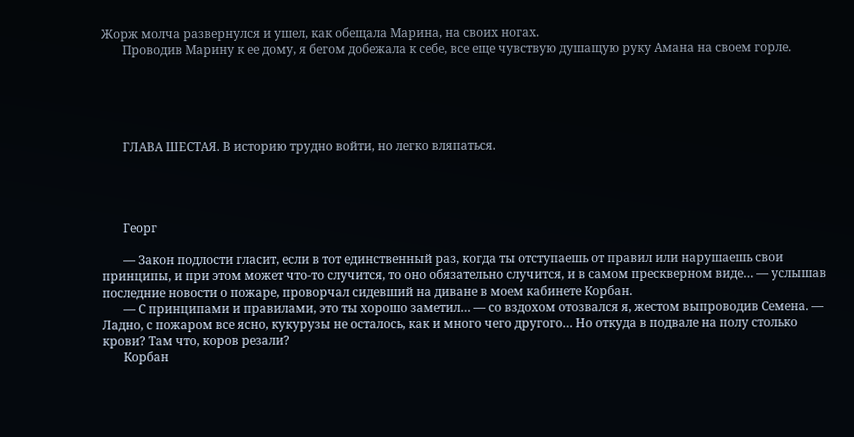Жорж молча развернулся и ушел, как обещала Марина, на своих ногах.
       Проводив Марину к ее дому, я бегом добежала к себе, все еще чувствую душащую руку Амана на своем горле.





       ГЛАВА ШЕСТАЯ. В историю трудно войти, но легко вляпаться.




       Георг

       — Закон подлости гласит, если в тот единственный раз, когда ты отступаешь от правил или нарушаешь свои принципы, и при этом может что-то случится, то оно обязательно случится, и в самом прескверном виде… — услышав последние новости о пожаре, проворчал сидевший на диване в моем кабинете Корбан.
       — С принципами и правилами, это ты хорошо заметил… — со вздохом отозвался я, жестом выпроводив Семена. — Ладно, с пожаром все ясно, кукурузы не осталось, как и много чего другого… Но откуда в подвале на полу столько крови? Там что, коров резали?
       Корбан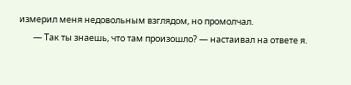измерил меня недовольным взглядом, но промолчал.
       — Так ты знаешь, что там произошло? — настаивал на ответе я.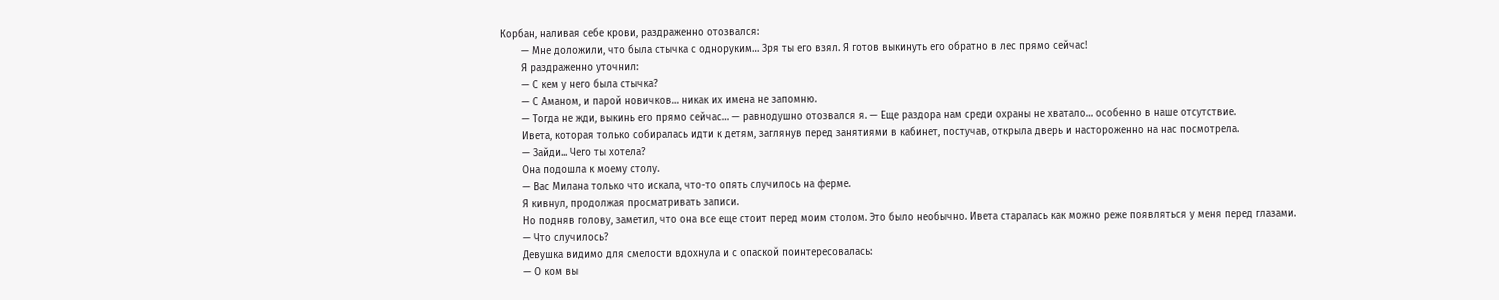Корбан, наливая себе крови, раздраженно отозвался:
       — Мне доложили, что была стычка с одноруким… Зря ты его взял. Я готов выкинуть его обратно в лес прямо сейчас!
       Я раздраженно уточнил:
       — С кем у него была стычка?
       — С Аманом, и парой новичков… никак их имена не запомню.
       — Тогда не жди, выкинь его прямо сейчас… — равнодушно отозвался я. — Еще раздора нам среди охраны не хватало… особенно в наше отсутствие.
       Ивета, которая только собиралась идти к детям, заглянув перед занятиями в кабинет, постучав, открыла дверь и настороженно на нас посмотрела.
       — Зайди... Чего ты хотела?
       Она подошла к моему столу.
       — Вас Милана только что искала, что-то опять случилось на ферме.
       Я кивнул, продолжая просматривать записи.
       Но подняв голову, заметил, что она все еще стоит перед моим столом. Это было необычно. Ивета старалась как можно реже появляться у меня перед глазами.
       — Что случилось?
       Девушка видимо для смелости вдохнула и с опаской поинтересовалась:
       — О ком вы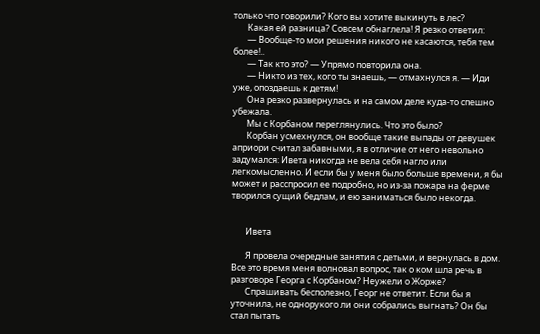только что говорили? Кого вы хотите выкинуть в лес?
       Какая ей разница? Совсем обнаглела! Я резко ответил:
       — Вообще-то мои решения никого не касаются, тебя тем более!..
       — Так кто это? — Упрямо повторила она.
       — Никто из тех, кого ты знаешь, — отмахнулся я. — Иди уже, опоздаешь к детям!
       Она резко развернулась и на самом деле куда-то спешно убежала.
       Мы с Корбаном переглянулись. Что это было?
       Корбан усмехнулся, он вообще такие выпады от девушек априори считал забавными, я в отличие от него невольно задумался: Ивета никогда не вела себя нагло или легкомысленно. И если бы у меня было больше времени, я бы может и расспросил ее подробно, но из-за пожара на ферме творился сущий бедлам, и ею заниматься было некогда.


       Ивета

       Я провела очередные занятия с детьми, и вернулась в дом. Все это время меня волновал вопрос, так о ком шла речь в разговоре Георга с Корбаном? Неужели о Жорже?
       Спрашивать бесполезно, Георг не ответит. Если бы я уточнила, не однорукого ли они собрались выгнать? Он бы стал пытать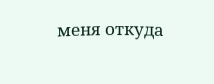меня откуда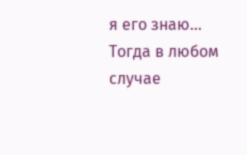я его знаю… Тогда в любом случае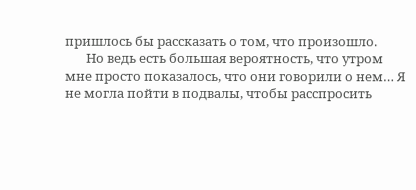пришлось бы рассказать о том, что произошло.
       Но ведь есть большая вероятность, что утром мне просто показалось, что они говорили о нем… Я не могла пойти в подвалы, чтобы расспросить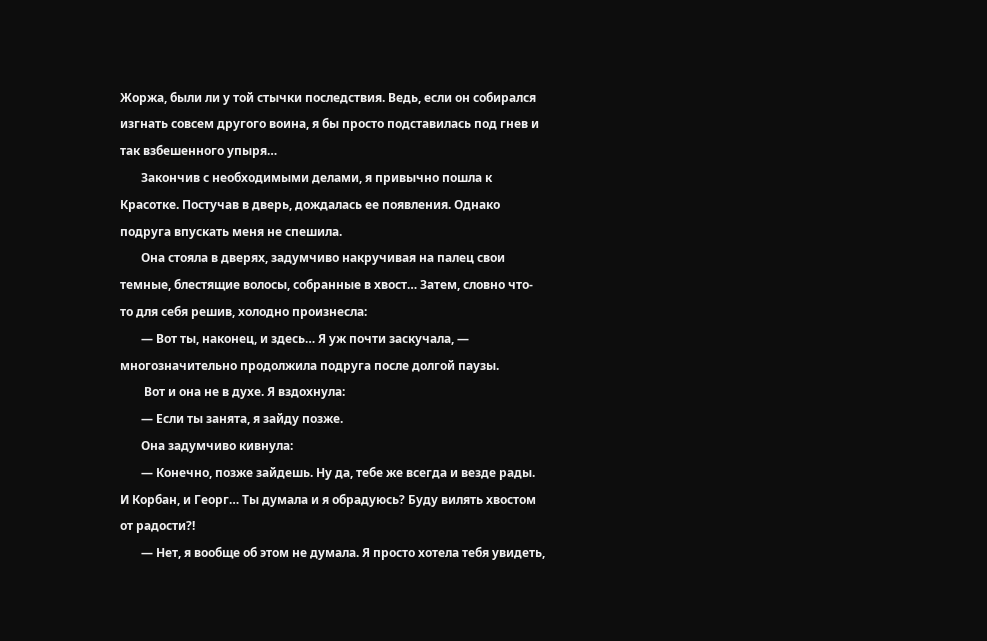Жоржа, были ли у той стычки последствия. Ведь, если он собирался изгнать совсем другого воина, я бы просто подставилась под гнев и так взбешенного упыря…
       Закончив с необходимыми делами, я привычно пошла к Красотке. Постучав в дверь, дождалась ее появления. Однако подруга впускать меня не спешила.
       Она стояла в дверях, задумчиво накручивая на палец свои темные, блестящие волосы, собранные в хвост… Затем, словно что-то для себя решив, холодно произнесла:
       — Вот ты, наконец, и здесь… Я уж почти заскучала, — многозначительно продолжила подруга после долгой паузы.
        Вот и она не в духе. Я вздохнула:
       — Если ты занята, я зайду позже.
       Она задумчиво кивнула:
       — Конечно, позже зайдешь. Ну да, тебе же всегда и везде рады. И Корбан, и Георг… Ты думала и я обрадуюсь? Буду вилять хвостом от радости?!
       — Нет, я вообще об этом не думала. Я просто хотела тебя увидеть,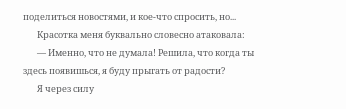поделиться новостями, и кое-что спросить, но...
       Красотка меня буквально словесно атаковала:
       — Именно, что не думала! Решила, что когда ты здесь появишься, я буду прыгать от радости?
       Я через силу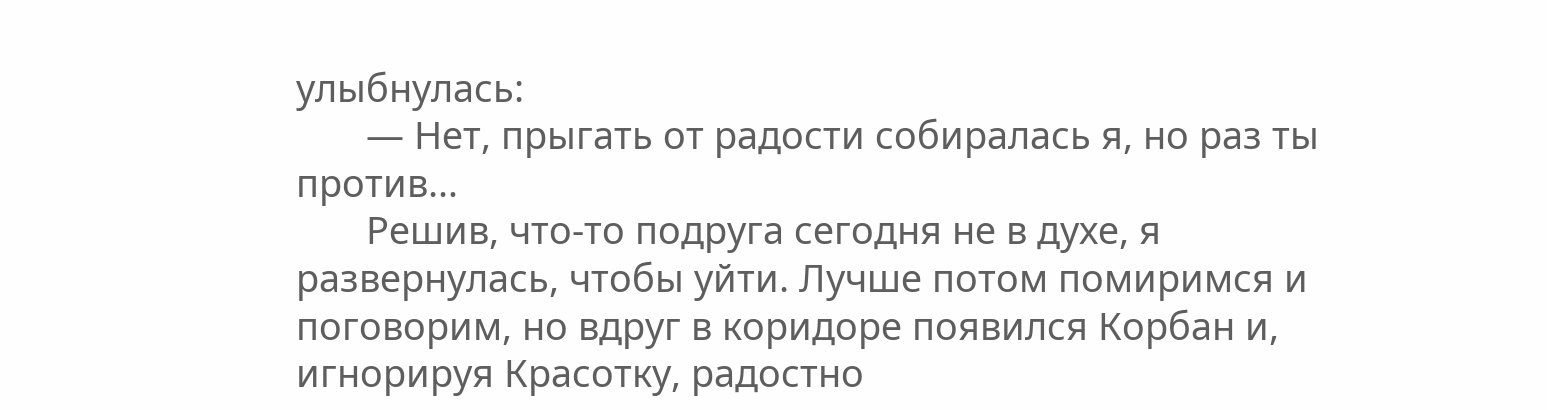улыбнулась:
       — Нет, прыгать от радости собиралась я, но раз ты против…
       Решив, что-то подруга сегодня не в духе, я развернулась, чтобы уйти. Лучше потом помиримся и поговорим, но вдруг в коридоре появился Корбан и, игнорируя Красотку, радостно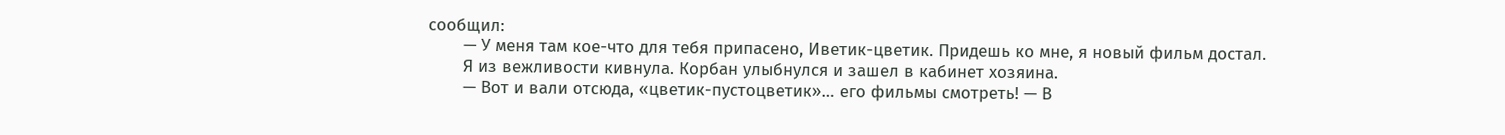сообщил:
       — У меня там кое-что для тебя припасено, Иветик-цветик. Придешь ко мне, я новый фильм достал.
       Я из вежливости кивнула. Корбан улыбнулся и зашел в кабинет хозяина.
       — Вот и вали отсюда, «цветик-пустоцветик»… его фильмы смотреть! — В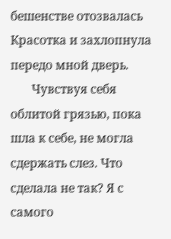бешенстве отозвалась Красотка и захлопнула передо мной дверь.
       Чувствуя себя облитой грязью, пока шла к себе, не могла сдержать слез. Что сделала не так? Я с самого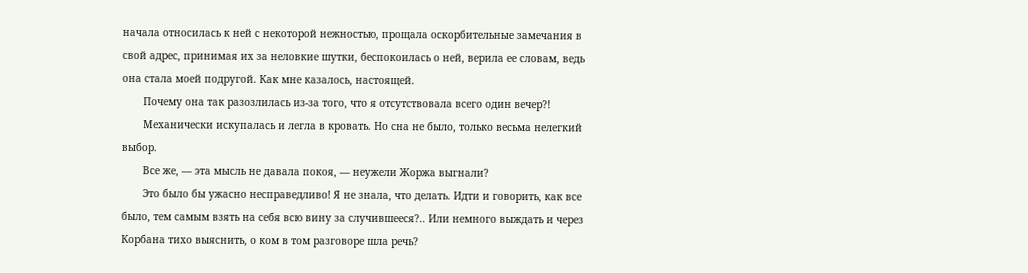начала относилась к ней с некоторой нежностью, прощала оскорбительные замечания в свой адрес, принимая их за неловкие шутки, беспокоилась о ней, верила ее словам, ведь она стала моей подругой. Как мне казалось, настоящей.
       Почему она так разозлилась из-за того, что я отсутствовала всего один вечер?!
       Механически искупалась и легла в кровать. Но сна не было, только весьма нелегкий выбор.
       Все же, — эта мысль не давала покоя, — неужели Жоржа выгнали?
       Это было бы ужасно несправедливо! Я не знала, что делать. Идти и говорить, как все было, тем самым взять на себя всю вину за случившееся?.. Или немного выждать и через Корбана тихо выяснить, о ком в том разговоре шла речь?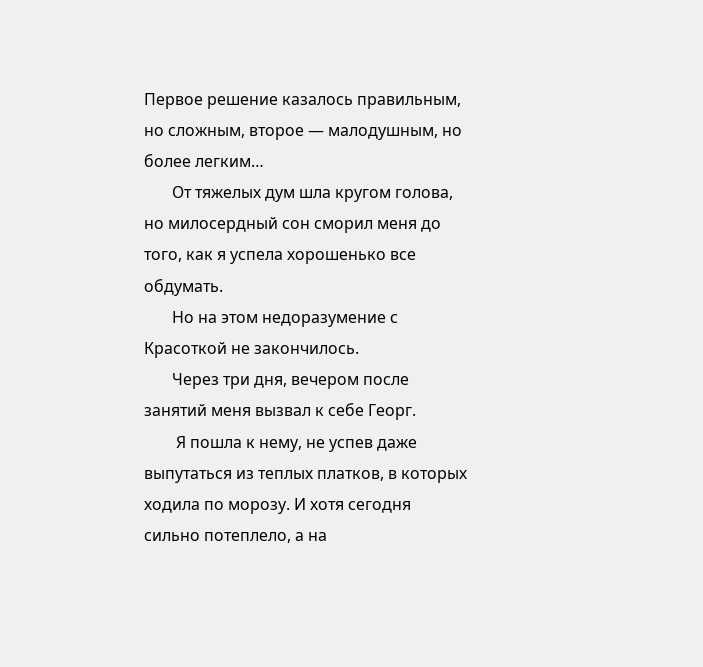Первое решение казалось правильным, но сложным, второе — малодушным, но более легким…
       От тяжелых дум шла кругом голова, но милосердный сон сморил меня до того, как я успела хорошенько все обдумать.
       Но на этом недоразумение с Красоткой не закончилось.
       Через три дня, вечером после занятий меня вызвал к себе Георг.
        Я пошла к нему, не успев даже выпутаться из теплых платков, в которых ходила по морозу. И хотя сегодня сильно потеплело, а на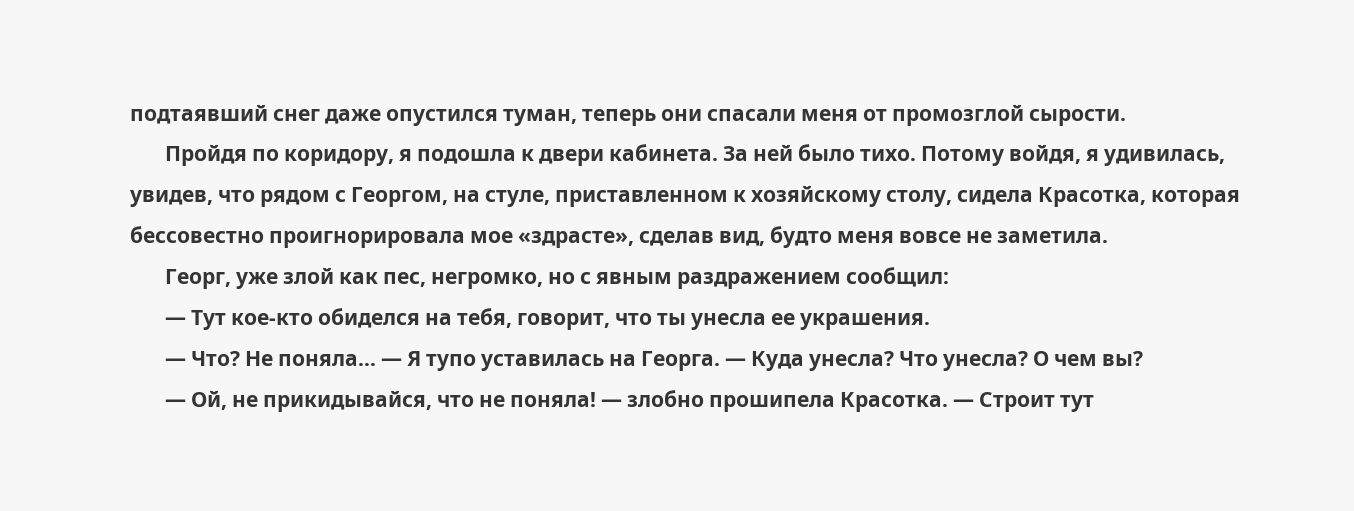подтаявший снег даже опустился туман, теперь они спасали меня от промозглой сырости.
       Пройдя по коридору, я подошла к двери кабинета. За ней было тихо. Потому войдя, я удивилась, увидев, что рядом с Георгом, на стуле, приставленном к хозяйскому столу, сидела Красотка, которая бессовестно проигнорировала мое «здрасте», сделав вид, будто меня вовсе не заметила.
       Георг, уже злой как пес, негромко, но с явным раздражением сообщил:
       — Тут кое-кто обиделся на тебя, говорит, что ты унесла ее украшения.
       — Что? Не поняла… — Я тупо уставилась на Георга. — Куда унесла? Что унесла? О чем вы?
       — Ой, не прикидывайся, что не поняла! — злобно прошипела Красотка. — Строит тут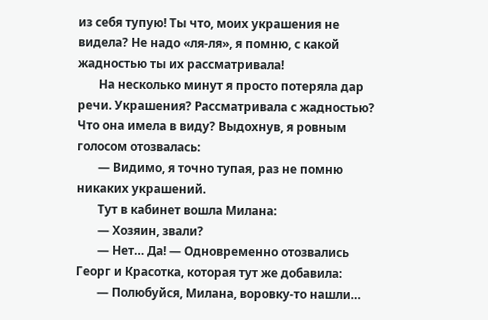из себя тупую! Ты что, моих украшения не видела? Не надо «ля-ля», я помню, с какой жадностью ты их рассматривала!
       На несколько минут я просто потеряла дар речи. Украшения? Рассматривала с жадностью? Что она имела в виду? Выдохнув, я ровным голосом отозвалась:
       — Видимо, я точно тупая, раз не помню никаких украшений.
       Тут в кабинет вошла Милана:
       — Хозяин, звали?
       — Нет… Да! — Одновременно отозвались Георг и Красотка, которая тут же добавила:
       — Полюбуйся, Милана, воровку-то нашли…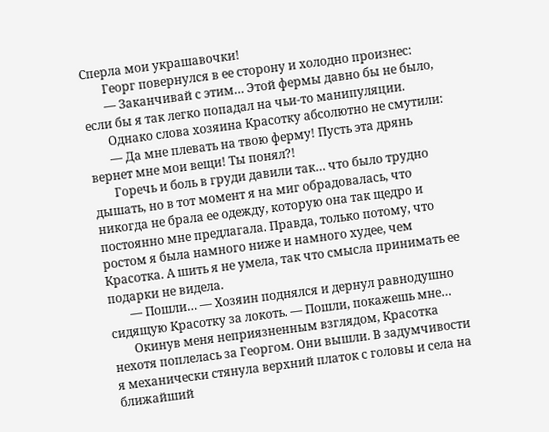Сперла мои украшавочки!
       Георг повернулся в ее сторону и холодно произнес:
       — Заканчивай с этим… Этой фермы давно бы не было, если бы я так легко попадал на чьи-то манипуляции.
       Однако слова хозяина Красотку абсолютно не смутили:
       — Да мне плевать на твою ферму! Пусть эта дрянь вернет мне мои вещи! Ты понял?!
       Горечь и боль в груди давили так… что было трудно дышать, но в тот момент я на миг обрадовалась, что никогда не брала ее одежду, которую она так щедро и постоянно мне предлагала. Правда, только потому, что ростом я была намного ниже и намного худее, чем Красотка. А шить я не умела, так что смысла принимать ее подарки не видела.
       — Пошли… — Хозяин поднялся и дернул равнодушно сидящую Красотку за локоть. — Пошли, покажешь мне…
       Окинув меня неприязненным взглядом, Красотка нехотя поплелась за Георгом. Они вышли. В задумчивости я механически стянула верхний платок с головы и села на ближайший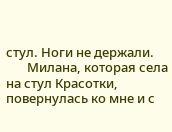стул. Ноги не держали.
       Милана, которая села на стул Красотки, повернулась ко мне и с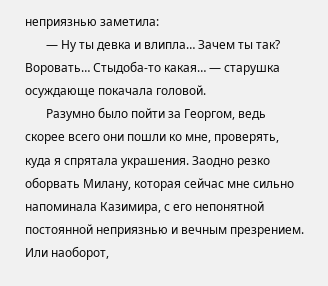неприязнью заметила:
       — Ну ты девка и влипла… Зачем ты так? Воровать… Стыдоба-то какая… — старушка осуждающе покачала головой.
       Разумно было пойти за Георгом, ведь скорее всего они пошли ко мне, проверять, куда я спрятала украшения. Заодно резко оборвать Милану, которая сейчас мне сильно напоминала Казимира, с его непонятной постоянной неприязнью и вечным презрением. Или наоборот,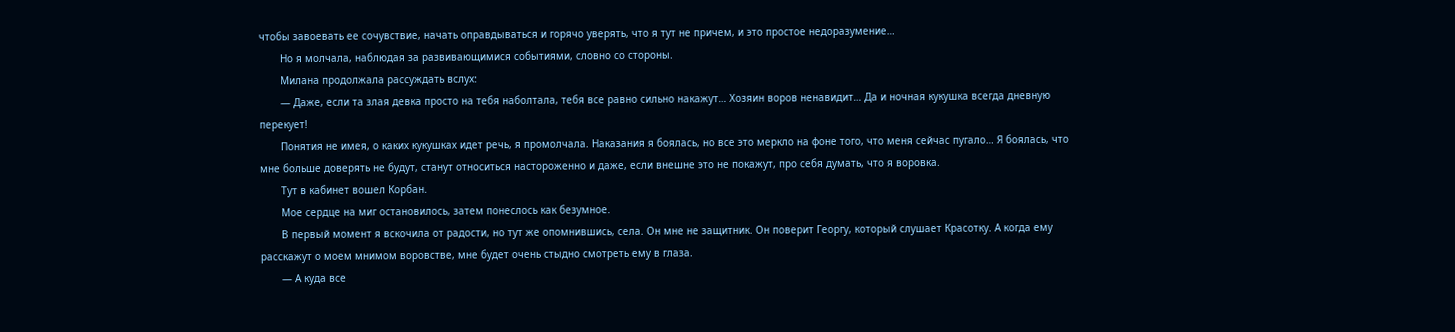чтобы завоевать ее сочувствие, начать оправдываться и горячо уверять, что я тут не причем, и это простое недоразумение…
       Но я молчала, наблюдая за развивающимися событиями, словно со стороны.
       Милана продолжала рассуждать вслух:
       — Даже, если та злая девка просто на тебя наболтала, тебя все равно сильно накажут… Хозяин воров ненавидит… Да и ночная кукушка всегда дневную перекует!
       Понятия не имея, о каких кукушках идет речь, я промолчала. Наказания я боялась, но все это меркло на фоне того, что меня сейчас пугало… Я боялась, что мне больше доверять не будут, станут относиться настороженно и даже, если внешне это не покажут, про себя думать, что я воровка.
       Тут в кабинет вошел Корбан.
       Мое сердце на миг остановилось, затем понеслось как безумное.
       В первый момент я вскочила от радости, но тут же опомнившись, села. Он мне не защитник. Он поверит Георгу, который слушает Красотку. А когда ему расскажут о моем мнимом воровстве, мне будет очень стыдно смотреть ему в глаза.
       — А куда все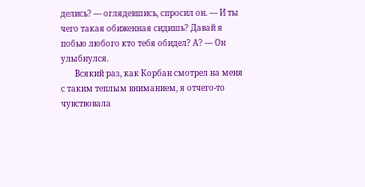делись? — оглядевшись, спросил он. — И ты чего такая обиженная сидишь? Давай я побью любого кто тебя обидел? А? — Он улыбнулся.
       Всякий раз, как Корбан смотрел на меня с таким теплым вниманием, я отчего-то чувствовала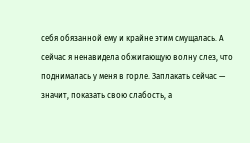себя обязанной ему и крайне этим смущалась. А сейчас я ненавидела обжигающую волну слез, что поднималась у меня в горле. Заплакать сейчас — значит, показать свою слабость, а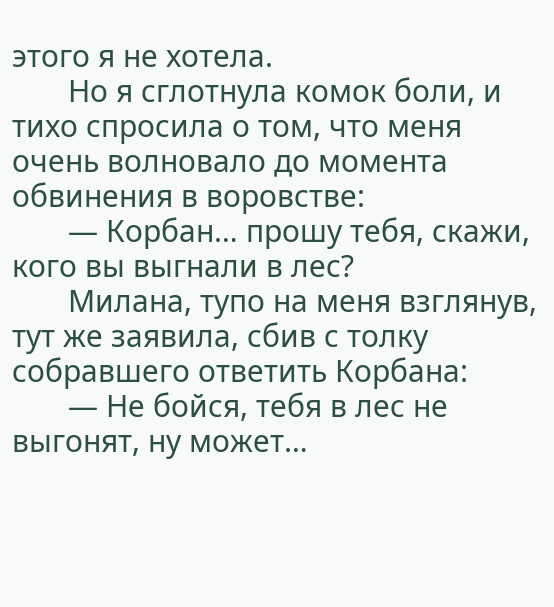этого я не хотела.
       Но я сглотнула комок боли, и тихо спросила о том, что меня очень волновало до момента обвинения в воровстве:
       — Корбан… прошу тебя, скажи, кого вы выгнали в лес?
       Милана, тупо на меня взглянув, тут же заявила, сбив с толку собравшего ответить Корбана:
       — Не бойся, тебя в лес не выгонят, ну может…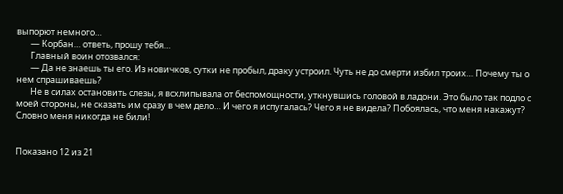выпорют немного…
       — Корбан… ответь, прошу тебя…
       Главный воин отозвался:
       — Да не знаешь ты его. Из новичков, сутки не пробыл, драку устроил. Чуть не до смерти избил троих… Почему ты о нем спрашиваешь?
       Не в силах остановить слезы, я всхлипывала от беспомощности, уткнувшись головой в ладони. Это было так подло с моей стороны, не сказать им сразу в чем дело… И чего я испугалась? Чего я не видела? Побоялась, что меня накажут? Словно меня никогда не били!


Показано 12 из 21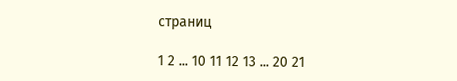страниц

1 2 ... 10 11 12 13 ... 20 21